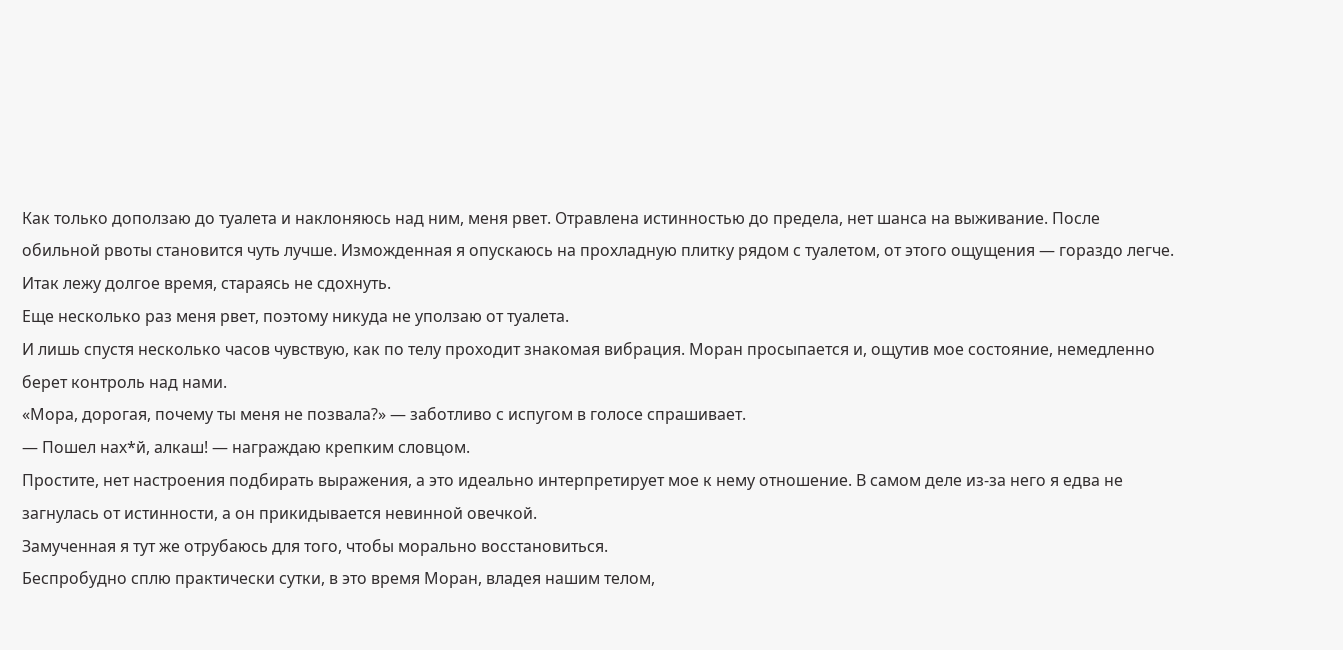Как только доползаю до туалета и наклоняюсь над ним, меня рвет. Отравлена истинностью до предела, нет шанса на выживание. После обильной рвоты становится чуть лучше. Изможденная я опускаюсь на прохладную плитку рядом с туалетом, от этого ощущения — гораздо легче.
Итак лежу долгое время, стараясь не сдохнуть.
Еще несколько раз меня рвет, поэтому никуда не уползаю от туалета.
И лишь спустя несколько часов чувствую, как по телу проходит знакомая вибрация. Моран просыпается и, ощутив мое состояние, немедленно берет контроль над нами.
«Мора, дорогая, почему ты меня не позвала?» — заботливо с испугом в голосе спрашивает.
— Пошел нах*й, алкаш! — награждаю крепким словцом.
Простите, нет настроения подбирать выражения, а это идеально интерпретирует мое к нему отношение. В самом деле из-за него я едва не загнулась от истинности, а он прикидывается невинной овечкой.
Замученная я тут же отрубаюсь для того, чтобы морально восстановиться.
Беспробудно сплю практически сутки, в это время Моран, владея нашим телом,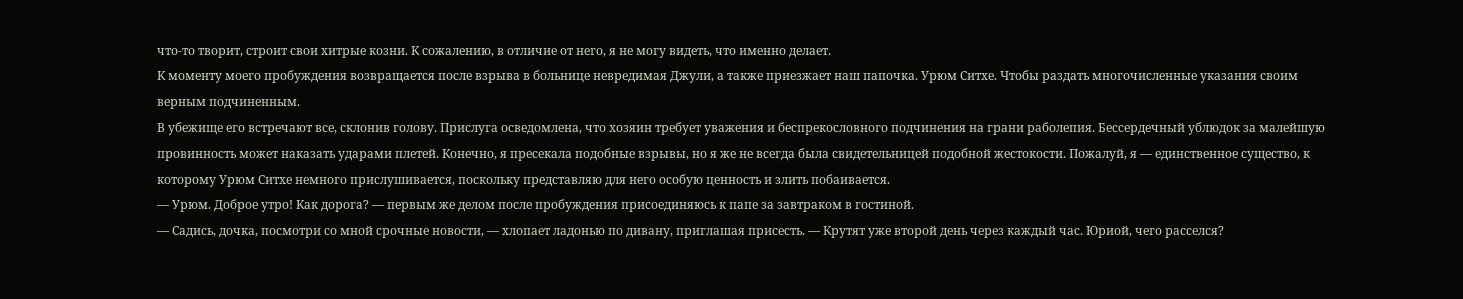что-то творит, строит свои хитрые козни. К сожалению, в отличие от него, я не могу видеть, что именно делает.
К моменту моего пробуждения возвращается после взрыва в больнице невредимая Джули, а также приезжает наш папочка. Урюм Ситхе. Чтобы раздать многочисленные указания своим верным подчиненным.
В убежище его встречают все, склонив голову. Прислуга осведомлена, что хозяин требует уважения и беспрекословного подчинения на грани раболепия. Бессердечный ублюдок за малейшую провинность может наказать ударами плетей. Конечно, я пресекала подобные взрывы, но я же не всегда была свидетельницей подобной жестокости. Пожалуй, я — единственное существо, к которому Урюм Ситхе немного прислушивается, поскольку представляю для него особую ценность и злить побаивается.
— Урюм. Доброе утро! Как дорога? — первым же делом после пробуждения присоединяюсь к папе за завтраком в гостиной.
— Садись, дочка, посмотри со мной срочные новости, — хлопает ладонью по дивану, приглашая присесть. — Крутят уже второй день через каждый час. Юриой, чего расселся?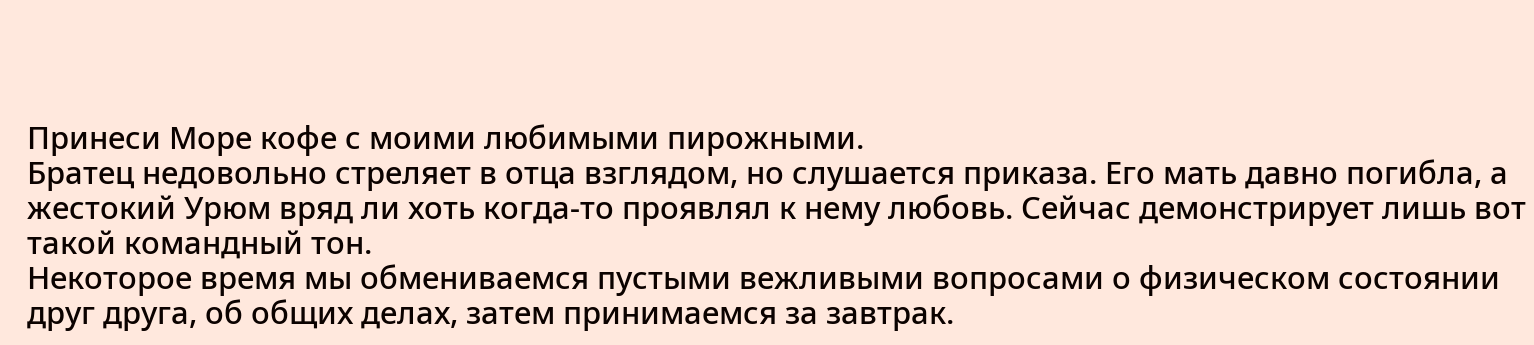Принеси Море кофе с моими любимыми пирожными.
Братец недовольно стреляет в отца взглядом, но слушается приказа. Его мать давно погибла, а жестокий Урюм вряд ли хоть когда-то проявлял к нему любовь. Сейчас демонстрирует лишь вот такой командный тон.
Некоторое время мы обмениваемся пустыми вежливыми вопросами о физическом состоянии друг друга, об общих делах, затем принимаемся за завтрак.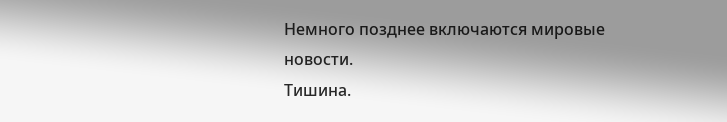Немного позднее включаются мировые новости.
Тишина.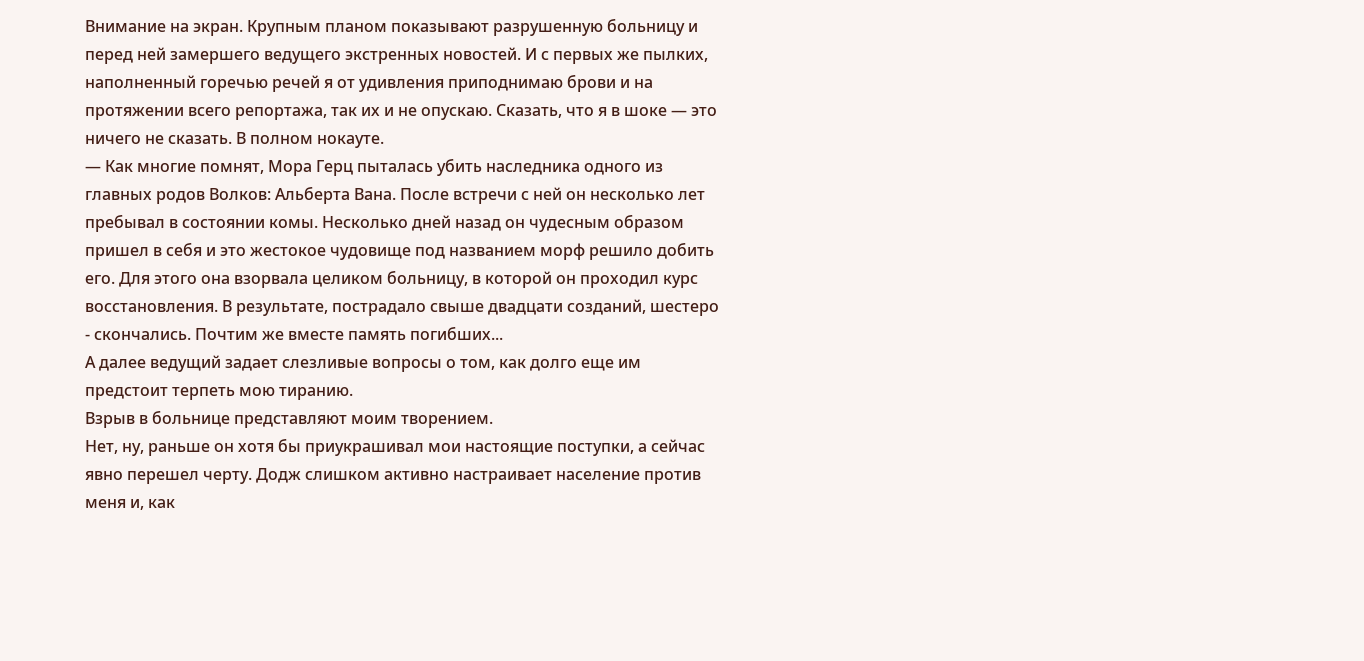Внимание на экран. Крупным планом показывают разрушенную больницу и перед ней замершего ведущего экстренных новостей. И с первых же пылких, наполненный горечью речей я от удивления приподнимаю брови и на протяжении всего репортажа, так их и не опускаю. Сказать, что я в шоке — это ничего не сказать. В полном нокауте.
— Как многие помнят, Мора Герц пыталась убить наследника одного из главных родов Волков: Альберта Вана. После встречи с ней он несколько лет пребывал в состоянии комы. Несколько дней назад он чудесным образом пришел в себя и это жестокое чудовище под названием морф решило добить его. Для этого она взорвала целиком больницу, в которой он проходил курс восстановления. В результате, пострадало свыше двадцати созданий, шестеро - скончались. Почтим же вместе память погибших...
А далее ведущий задает слезливые вопросы о том, как долго еще им предстоит терпеть мою тиранию.
Взрыв в больнице представляют моим творением.
Нет, ну, раньше он хотя бы приукрашивал мои настоящие поступки, а сейчас явно перешел черту. Додж слишком активно настраивает население против меня и, как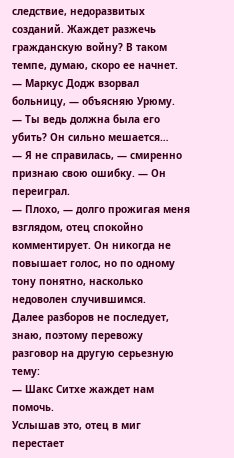следствие, недоразвитых созданий. Жаждет разжечь гражданскую войну? В таком темпе, думаю, скоро ее начнет.
— Маркус Додж взорвал больницу, — объясняю Урюму.
— Ты ведь должна была его убить? Он сильно мешается…
— Я не справилась, — смиренно признаю свою ошибку. — Он переиграл.
— Плохо, — долго прожигая меня взглядом, отец спокойно комментирует. Он никогда не повышает голос, но по одному тону понятно, насколько недоволен случившимся.
Далее разборов не последует, знаю, поэтому перевожу разговор на другую серьезную тему:
— Шакс Ситхе жаждет нам помочь.
Услышав это, отец в миг перестает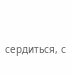сердиться, с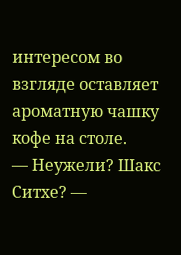интересом во взгляде оставляет ароматную чашку кофе на столе.
— Неужели? Шакс Ситхе? —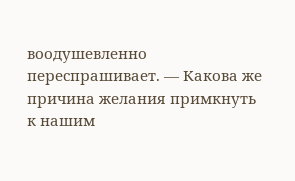воодушевленно переспрашивает. — Какова же причина желания примкнуть к нашим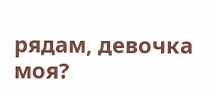рядам, девочка моя?